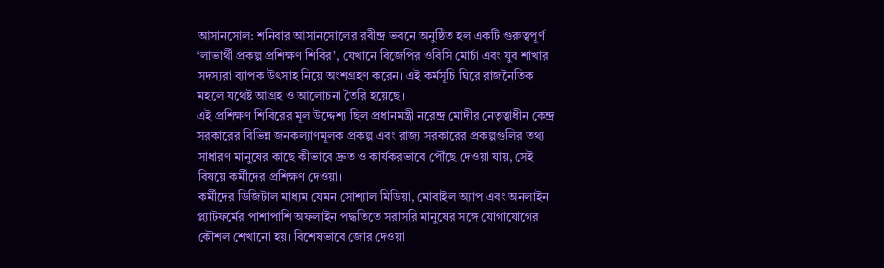আসানসোল: শনিবার আসানসোলের রবীন্দ্র ভবনে অনুষ্ঠিত হল একটি গুরুত্বপূর্ণ ‘লাভার্থী প্রকল্প প্রশিক্ষণ শিবির’, যেখানে বিজেপির ওবিসি মোর্চা এবং যুব শাখার সদস্যরা ব্যাপক উৎসাহ নিয়ে অংশগ্রহণ করেন। এই কর্মসূচি ঘিরে রাজনৈতিক মহলে যথেষ্ট আগ্রহ ও আলোচনা তৈরি হয়েছে।
এই প্রশিক্ষণ শিবিরের মূল উদ্দেশ্য ছিল প্রধানমন্ত্রী নরেন্দ্র মোদীর নেতৃত্বাধীন কেন্দ্র সরকারের বিভিন্ন জনকল্যাণমূলক প্রকল্প এবং রাজ্য সরকারের প্রকল্পগুলির তথ্য সাধারণ মানুষের কাছে কীভাবে দ্রুত ও কার্যকরভাবে পৌঁছে দেওয়া যায়, সেই বিষয়ে কর্মীদের প্রশিক্ষণ দেওয়া।
কর্মীদের ডিজিটাল মাধ্যম যেমন সোশ্যাল মিডিয়া, মোবাইল অ্যাপ এবং অনলাইন প্ল্যাটফর্মের পাশাপাশি অফলাইন পদ্ধতিতে সরাসরি মানুষের সঙ্গে যোগাযোগের কৌশল শেখানো হয়। বিশেষভাবে জোর দেওয়া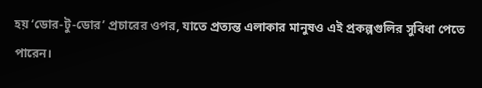হয় ‘ডোর-টু-ডোর’ প্রচারের ওপর, যাতে প্রত্যন্ত এলাকার মানুষও এই প্রকল্পগুলির সুবিধা পেতে পারেন।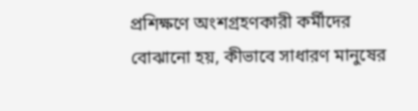প্রশিক্ষণে অংশগ্রহণকারী কর্মীদের বোঝানো হয়, কীভাবে সাধারণ মানুষের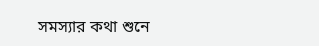সমস্যার কথা শুনে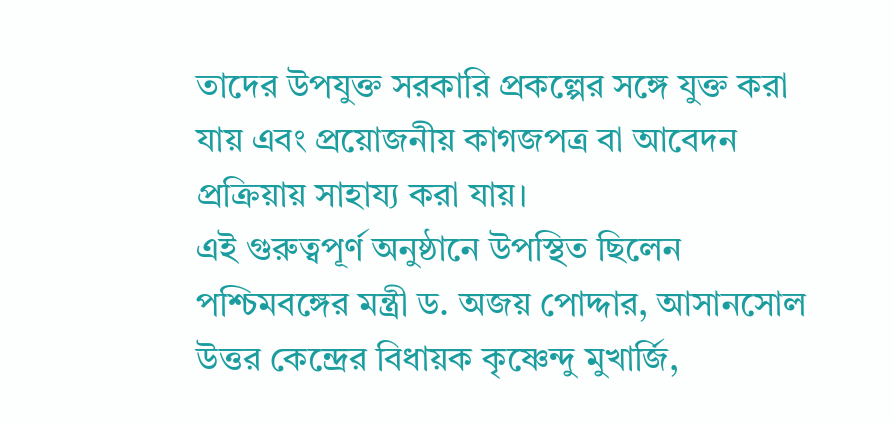তাদের উপযুক্ত সরকারি প্রকল্পের সঙ্গে যুক্ত করা যায় এবং প্রয়োজনীয় কাগজপত্র বা আবেদন প্রক্রিয়ায় সাহায্য করা যায়।
এই গুরুত্বপূর্ণ অনুষ্ঠানে উপস্থিত ছিলেন পশ্চিমবঙ্গের মন্ত্রী ড. অজয় পোদ্দার, আসানসোল উত্তর কেন্দ্রের বিধায়ক কৃষ্ণেন্দু মুখার্জি,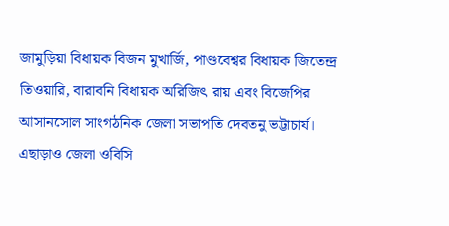জামুড়িয়া বিধায়ক বিজন মুখার্জি, পাণ্ডবেশ্বর বিধায়ক জিতেন্দ্র তিওয়ারি, বারাবনি বিধায়ক অরিজিৎ রায় এবং বিজেপির আসানসোল সাংগঠনিক জেলা সভাপতি দেবতনু ভট্টাচার্য।
এছাড়াও জেলা ওবিসি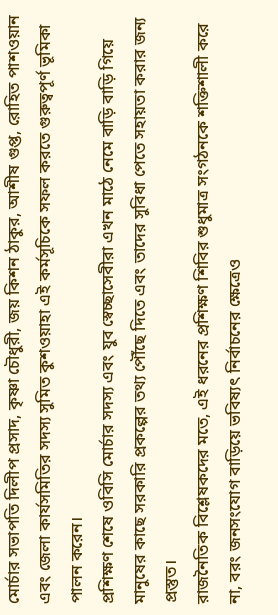মোর্চার সভাপতি দিলীপ প্রসাদ, কৃষ্ণা চৌধুরী, জয় কিশন ঠাকুর, আশীষ গুপ্ত, রোহিত পাশওয়ান এবং জেলা কার্যসমিতির সদস্য সুমিত কুশওয়াহা এই কর্মসূচিকে সফল করতে গুরুত্বপূর্ণ ভূমিকা পালন করেন।
প্রশিক্ষণ শেষে ওবিসি মোর্চার সদস্য এবং যুব স্বেচ্ছাসেবীরা এখন মাঠে নেমে বাড়ি বাড়ি গিয়ে মানুষের কাছে সরকারি প্রকল্পের তথ্য পৌঁছে দিতে এবং তাদের সুবিধা পেতে সহায়তা করার জন্য প্রস্তুত।
রাজনৈতিক বিশ্লেষকদের মতে, এই ধরনের প্রশিক্ষণ শিবির শুধুমাত্র সংগঠনকে শক্তিশালী করে না, বরং জনসংযোগ বাড়িয়ে ভবিষ্যৎ নির্বাচনের ক্ষেত্রেও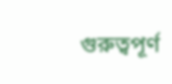গুরুত্বপূর্ণ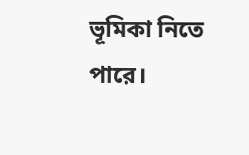ভূমিকা নিতে পারে।